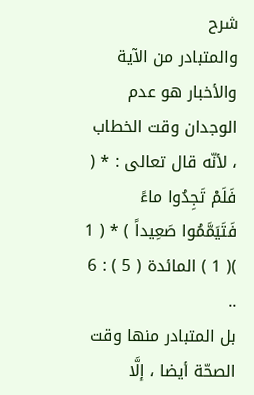شرح
والمتبادر من الآية والأخبار هو عدم الوجدان وقت الخطاب ، لأنّه قال تعالى : * ( فَلَمْ تَجِدُوا ماءً فَتَيَمَّمُوا صَعِيداً ) * ( 1 )( 1 ) المائدة ( 5 ) : 6 ..
بل المتبادر منها وقت الصحّة أيضا ، إلَّا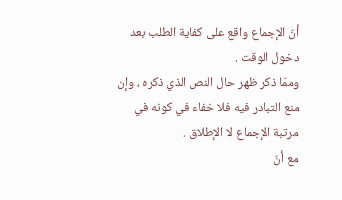أنّ الإجماع واقع على كفاية الطلب بعد دخول الوقت .
وممّا ذكر ظهر حال النص الذي ذكره ، وإن منع التبادر فيه فلا خفاء في كونه في مرتبة الإجماع لا الإطلاق .
مع أنّ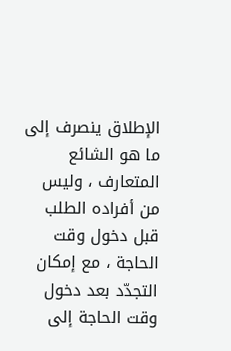الإطلاق ينصرف إلى ما هو الشائع المتعارف ، وليس من أفراده الطلب قبل دخول وقت الحاجة ، مع إمكان التجدّد بعد دخول وقت الحاجة إلى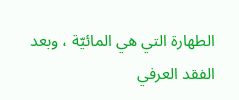الطهارة التي هي المائيّة ، وبعد الفقد العرفي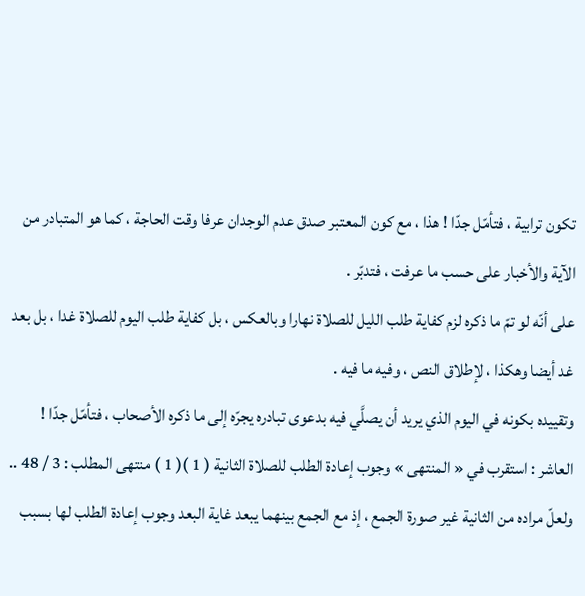تكون ترابية ، فتأمّل جدّا ! هذا ، مع كون المعتبر صدق عدم الوجدان عرفا وقت الحاجة ، كما هو المتبادر من الآية والأخبار على حسب ما عرفت ، فتدبّر .
على أنّه لو تمّ ما ذكره لزم كفاية طلب الليل للصلاة نهارا وبالعكس ، بل كفاية طلب اليوم للصلاة غدا ، بل بعد غد أيضا وهكذا ، لإطلاق النص ، وفيه ما فيه .
وتقييده بكونه في اليوم الذي يريد أن يصلَّي فيه بدعوى تبادره يجرّه إلى ما ذكره الأصحاب ، فتأمّل جدّا !
العاشر : استقرب في « المنتهى » وجوب إعادة الطلب للصلاة الثانية ( 1 )( 1 ) منتهى المطلب : 3 / 48 ..
ولعلّ مراده من الثانية غير صورة الجمع ، إذ مع الجمع بينهما يبعد غاية البعد وجوب إعادة الطلب لها بسبب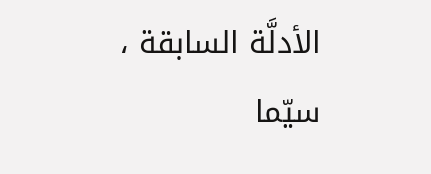الأدلَّة السابقة ، سيّما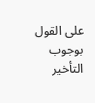على القول بوجوب التأخير